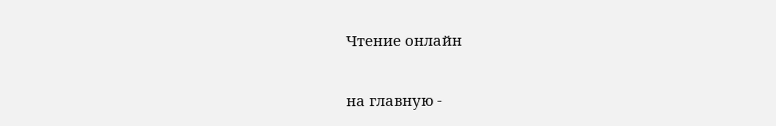Чтение онлайн

на главную -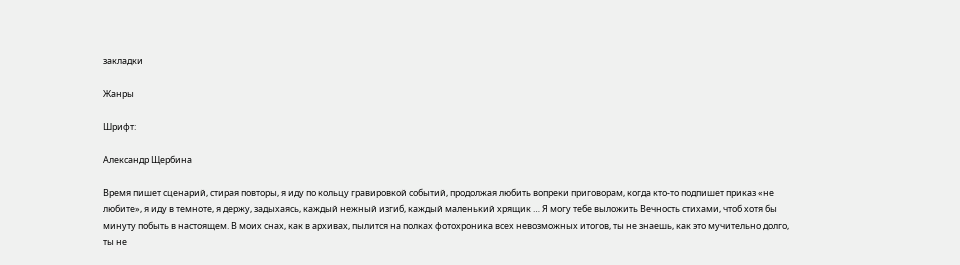закладки

Жанры

Шрифт:

Александр Щербина

Время пишет сценарий, стирая повторы, я иду по кольцу гравировкой событий, продолжая любить вопреки приговорам, когда кто-то подпишет приказ «не любите», я иду в темноте, я держу, задыхаясь, каждый нежный изгиб, каждый маленький хрящик … Я могу тебе выложить Вечность стихами, чтоб хотя бы минуту побыть в настоящем. В моих снах, как в архивах, пылится на полках фотохроника всех невозможных итогов, ты не знаешь, как это мучительно долго, ты не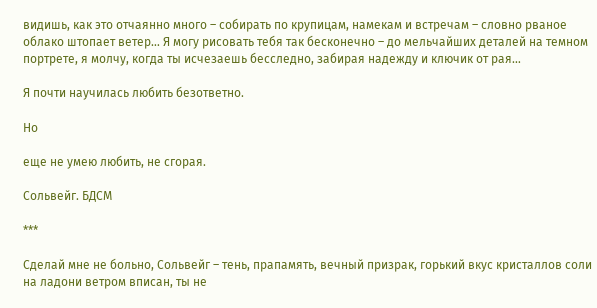видишь, как это отчаянно много – собирать по крупицам, намекам и встречам – словно рваное облако штопает ветер… Я могу рисовать тебя так бесконечно – до мельчайших деталей на темном портрете, я молчу, когда ты исчезаешь бесследно, забирая надежду и ключик от рая…

Я почти научилась любить безответно.

Но

еще не умею любить, не сгорая.

Сольвейг. БДСМ

***

Сделай мне не больно, Сольвейг – тень, прапамять, вечный призрак, горький вкус кристаллов соли на ладони ветром вписан, ты не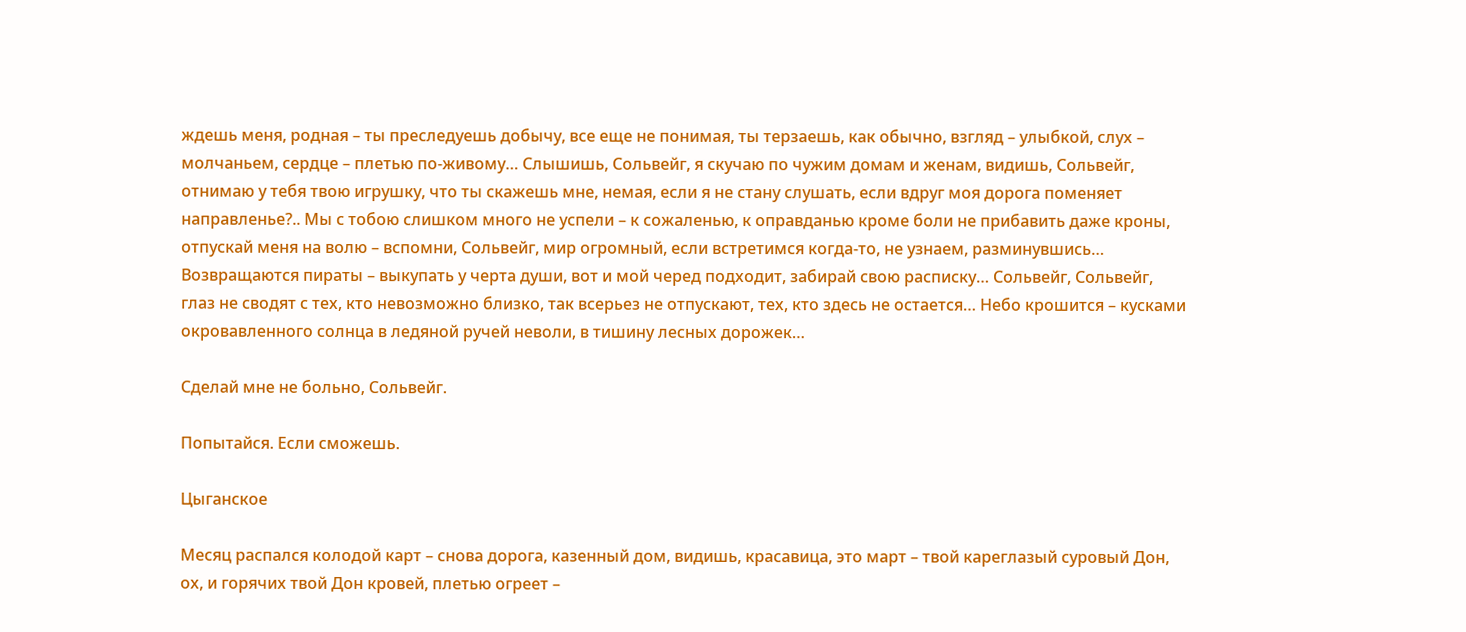ждешь меня, родная – ты преследуешь добычу, все еще не понимая, ты терзаешь, как обычно, взгляд – улыбкой, слух – молчаньем, сердце – плетью по-живому… Слышишь, Сольвейг, я скучаю по чужим домам и женам, видишь, Сольвейг, отнимаю у тебя твою игрушку, что ты скажешь мне, немая, если я не стану слушать, если вдруг моя дорога поменяет направленье?.. Мы с тобою слишком много не успели – к сожаленью, к оправданью кроме боли не прибавить даже кроны, отпускай меня на волю – вспомни, Сольвейг, мир огромный, если встретимся когда-то, не узнаем, разминувшись… Возвращаются пираты – выкупать у черта души, вот и мой черед подходит, забирай свою расписку… Сольвейг, Сольвейг, глаз не сводят с тех, кто невозможно близко, так всерьез не отпускают, тех, кто здесь не остается… Небо крошится – кусками окровавленного солнца в ледяной ручей неволи, в тишину лесных дорожек…

Сделай мне не больно, Сольвейг.

Попытайся. Если сможешь.

Цыганское

Месяц распался колодой карт – снова дорога, казенный дом, видишь, красавица, это март – твой кареглазый суровый Дон, ох, и горячих твой Дон кровей, плетью огреет –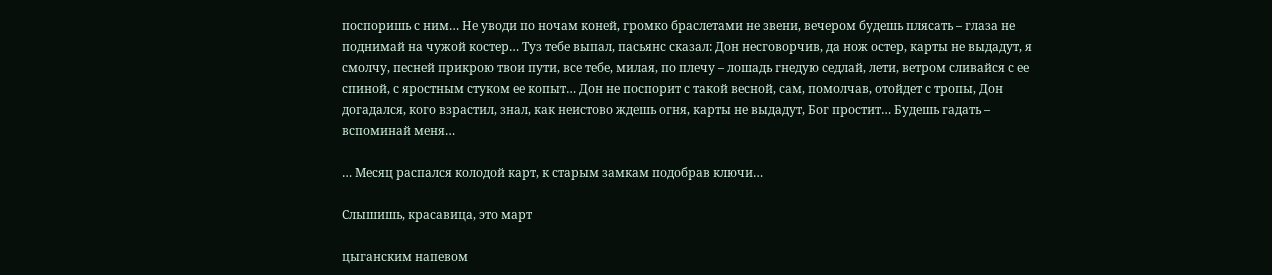поспоришь с ним… Не уводи по ночам коней, громко браслетами не звени, вечером будешь плясать – глаза не поднимай на чужой костер… Туз тебе выпал, пасьянс сказал: Дон несговорчив, да нож остер, карты не выдадут, я смолчу, песней прикрою твои пути, все тебе, милая, по плечу – лошадь гнедую седлай, лети, ветром сливайся с ее спиной, с яростным стуком ее копыт… Дон не поспорит с такой весной, сам, помолчав, отойдет с тропы, Дон догадался, кого взрастил, знал, как неистово ждешь огня, карты не выдадут, Бог простит… Будешь гадать – вспоминай меня…

… Месяц распался колодой карт, к старым замкам подобрав ключи…

Слышишь, красавица, это март

цыганским напевом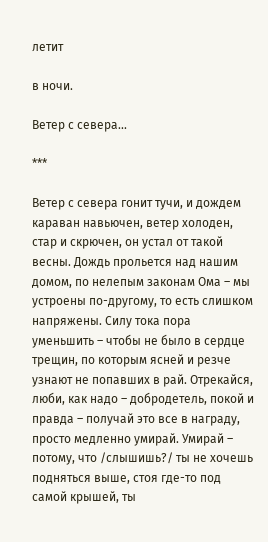летит

в ночи.

Ветер с севера...

***

Ветер с севера гонит тучи, и дождем караван навьючен, ветер холоден, стар и скрючен, он устал от такой весны. Дождь прольется над нашим домом, по нелепым законам Ома – мы устроены по-другому, то есть слишком напряжены. Силу тока пора уменьшить – чтобы не было в сердце трещин, по которым ясней и резче узнают не попавших в рай. Отрекайся, люби, как надо – добродетель, покой и правда – получай это все в награду, просто медленно умирай. Умирай – потому, что /слышишь?/ ты не хочешь подняться выше, стоя где-то под самой крышей, ты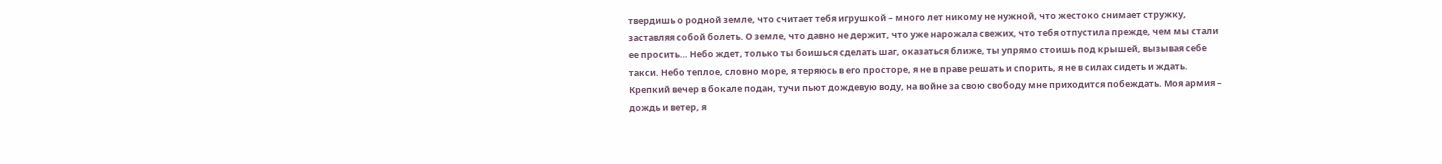твердишь о родной земле, что считает тебя игрушкой – много лет никому не нужной, что жестоко снимает стружку, заставляя собой болеть. О земле, что давно не держит, что уже нарожала свежих, что тебя отпустила прежде, чем мы стали ее просить… Небо ждет, только ты боишься сделать шаг, оказаться ближе, ты упрямо стоишь под крышей, вызывая себе такси. Небо теплое, словно море, я теряюсь в его просторе, я не в праве решать и спорить, я не в силах сидеть и ждать. Крепкий вечер в бокале подан, тучи пьют дождевую воду, на войне за свою свободу мне приходится побеждать. Моя армия – дождь и ветер, я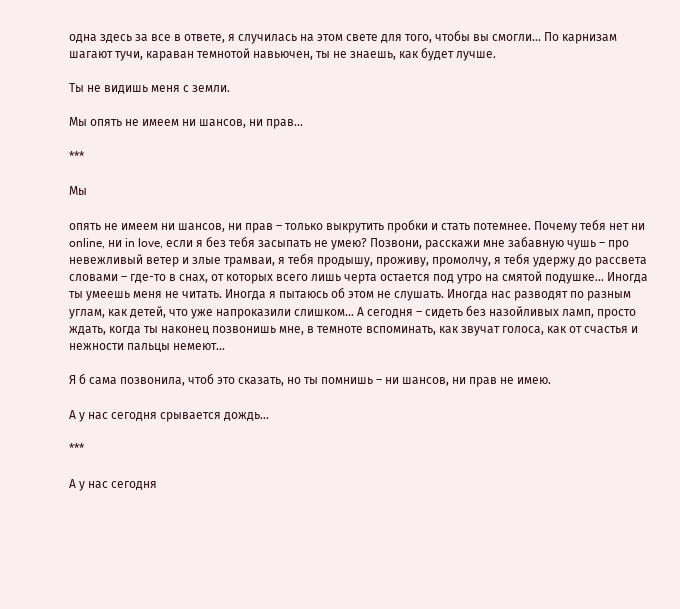одна здесь за все в ответе, я случилась на этом свете для того, чтобы вы смогли… По карнизам шагают тучи, караван темнотой навьючен, ты не знаешь, как будет лучше.

Ты не видишь меня с земли.

Мы опять не имеем ни шансов, ни прав...

***

Мы

опять не имеем ни шансов, ни прав – только выкрутить пробки и стать потемнее. Почему тебя нет ни online, ни in love, если я без тебя засыпать не умею? Позвони, расскажи мне забавную чушь – про невежливый ветер и злые трамваи, я тебя продышу, проживу, промолчу, я тебя удержу до рассвета словами – где-то в снах, от которых всего лишь черта остается под утро на смятой подушке… Иногда ты умеешь меня не читать. Иногда я пытаюсь об этом не слушать. Иногда нас разводят по разным углам, как детей, что уже напроказили слишком… А сегодня – сидеть без назойливых ламп, просто ждать, когда ты наконец позвонишь мне, в темноте вспоминать, как звучат голоса, как от счастья и нежности пальцы немеют…

Я б сама позвонила, чтоб это сказать, но ты помнишь – ни шансов, ни прав не имею.

А у нас сегодня срывается дождь...

***

А у нас сегодня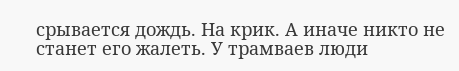срывается дождь. На крик. А иначе никто не станет его жалеть. У трамваев люди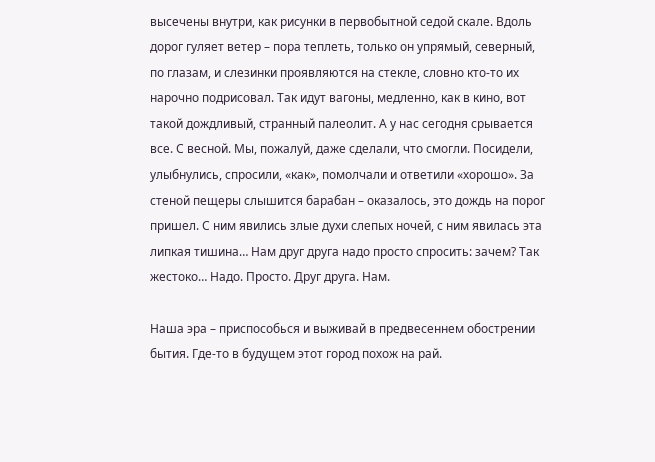высечены внутри, как рисунки в первобытной седой скале. Вдоль дорог гуляет ветер – пора теплеть, только он упрямый, северный, по глазам, и слезинки проявляются на стекле, словно кто-то их нарочно подрисовал. Так идут вагоны, медленно, как в кино, вот такой дождливый, странный палеолит. А у нас сегодня срывается все. С весной. Мы, пожалуй, даже сделали, что смогли. Посидели, улыбнулись, спросили, «как», помолчали и ответили «хорошо». За стеной пещеры слышится барабан – оказалось, это дождь на порог пришел. С ним явились злые духи слепых ночей, с ним явилась эта липкая тишина… Нам друг друга надо просто спросить: зачем? Так жестоко… Надо. Просто. Друг друга. Нам.

Наша эра – приспособься и выживай в предвесеннем обострении бытия. Где-то в будущем этот город похож на рай.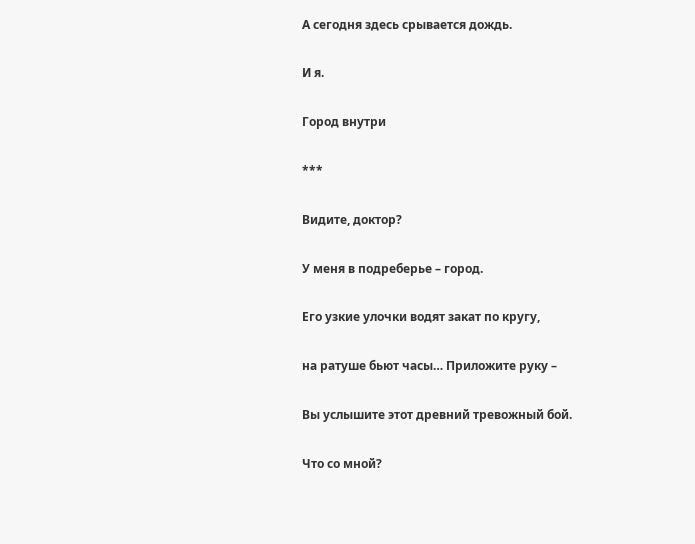А сегодня здесь срывается дождь.

И я.

Город внутри

***

Видите, доктор?

У меня в подреберье – город.

Его узкие улочки водят закат по кругу,

на ратуше бьют часы… Приложите руку –

Вы услышите этот древний тревожный бой.

Что со мной?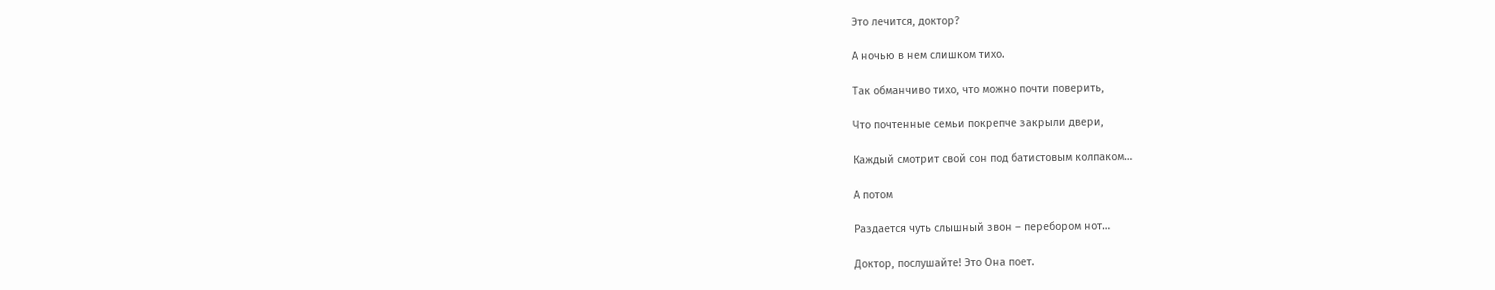Это лечится, доктор?

А ночью в нем слишком тихо.

Так обманчиво тихо, что можно почти поверить,

Что почтенные семьи покрепче закрыли двери,

Каждый смотрит свой сон под батистовым колпаком…

А потом

Раздается чуть слышный звон – перебором нот…

Доктор, послушайте! Это Она поет.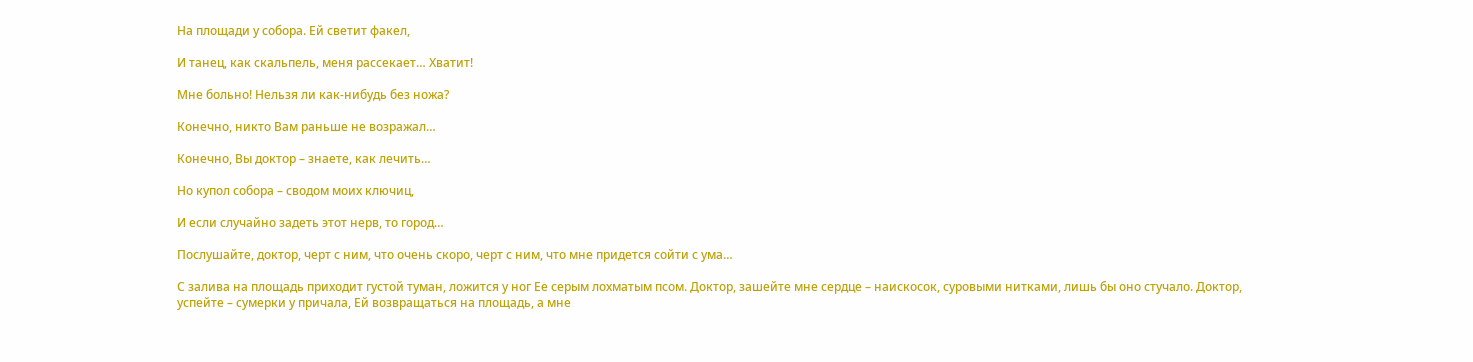На площади у собора. Ей светит факел,

И танец, как скальпель, меня рассекает… Хватит!

Мне больно! Нельзя ли как-нибудь без ножа?

Конечно, никто Вам раньше не возражал…

Конечно, Вы доктор – знаете, как лечить…

Но купол собора – сводом моих ключиц,

И если случайно задеть этот нерв, то город…

Послушайте, доктор, черт с ним, что очень скоро, черт с ним, что мне придется сойти с ума…

С залива на площадь приходит густой туман, ложится у ног Ее серым лохматым псом. Доктор, зашейте мне сердце – наискосок, суровыми нитками, лишь бы оно стучало. Доктор, успейте – сумерки у причала, Ей возвращаться на площадь, а мне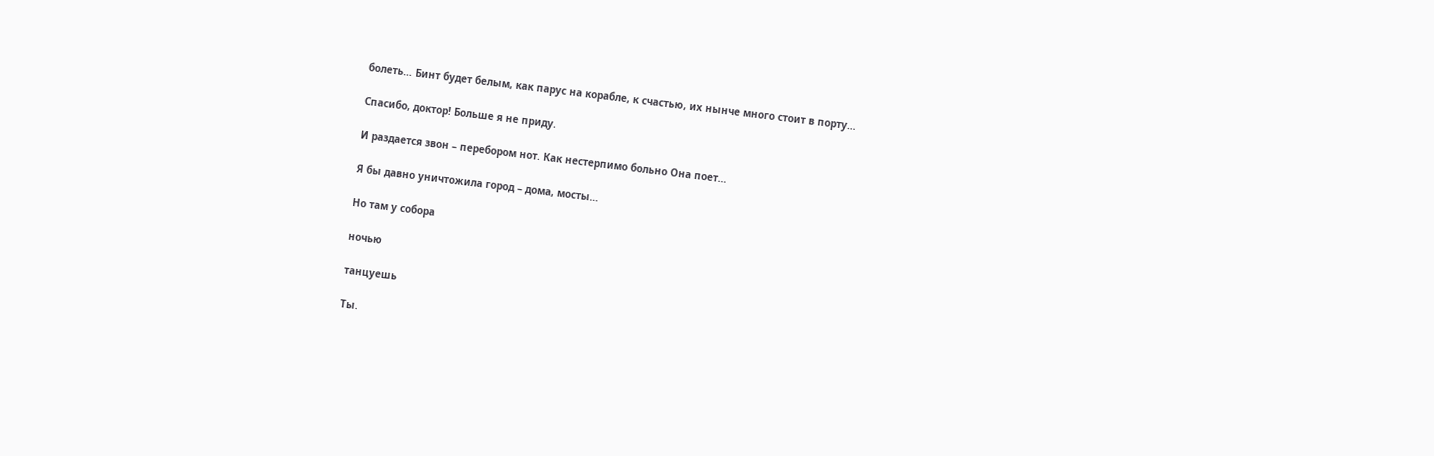болеть… Бинт будет белым, как парус на корабле, к счастью, их нынче много стоит в порту…

Спасибо, доктор! Больше я не приду.

И раздается звон – перебором нот. Как нестерпимо больно Она поет…

Я бы давно уничтожила город – дома, мосты…

Но там у собора

ночью

танцуешь

Ты.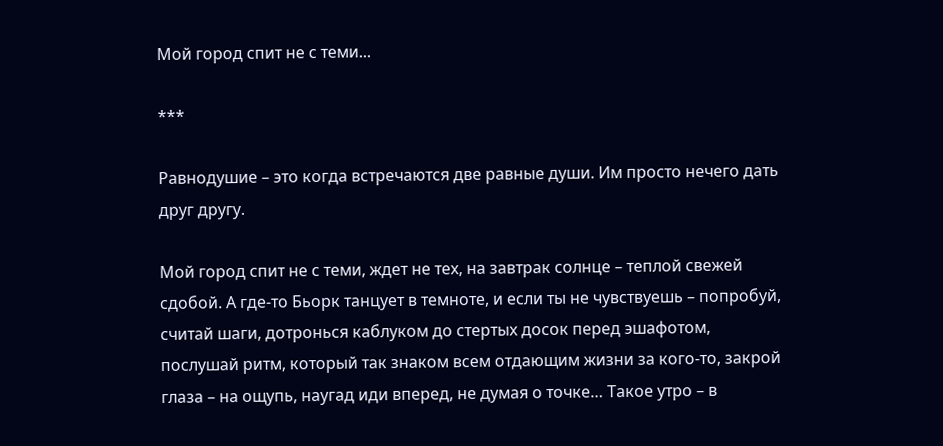Мой город спит не с теми...

***

Равнодушие – это когда встречаются две равные души. Им просто нечего дать друг другу.

Мой город спит не с теми, ждет не тех, на завтрак солнце – теплой свежей сдобой. А где-то Бьорк танцует в темноте, и если ты не чувствуешь – попробуй, считай шаги, дотронься каблуком до стертых досок перед эшафотом, послушай ритм, который так знаком всем отдающим жизни за кого-то, закрой глаза – на ощупь, наугад иди вперед, не думая о точке… Такое утро – в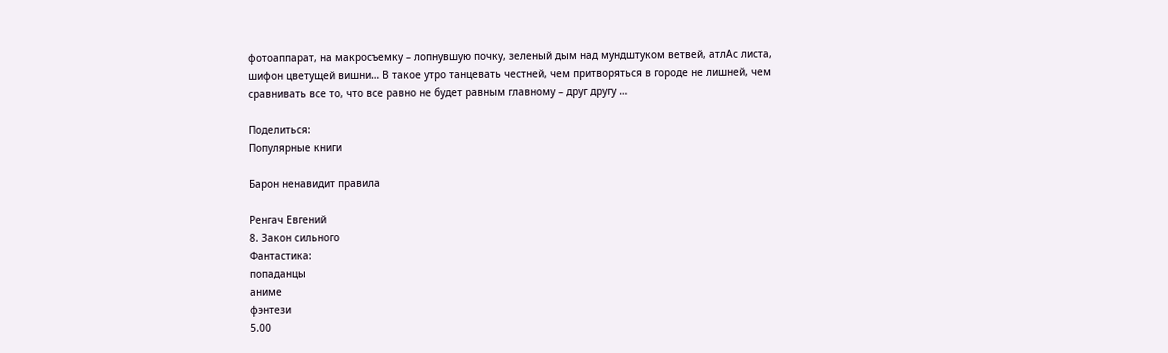фотоаппарат, на макросъемку – лопнувшую почку, зеленый дым над мундштуком ветвей, атлАс листа, шифон цветущей вишни… В такое утро танцевать честней, чем притворяться в городе не лишней, чем сравнивать все то, что все равно не будет равным главному – друг другу …

Поделиться:
Популярные книги

Барон ненавидит правила

Ренгач Евгений
8. Закон сильного
Фантастика:
попаданцы
аниме
фэнтези
5.00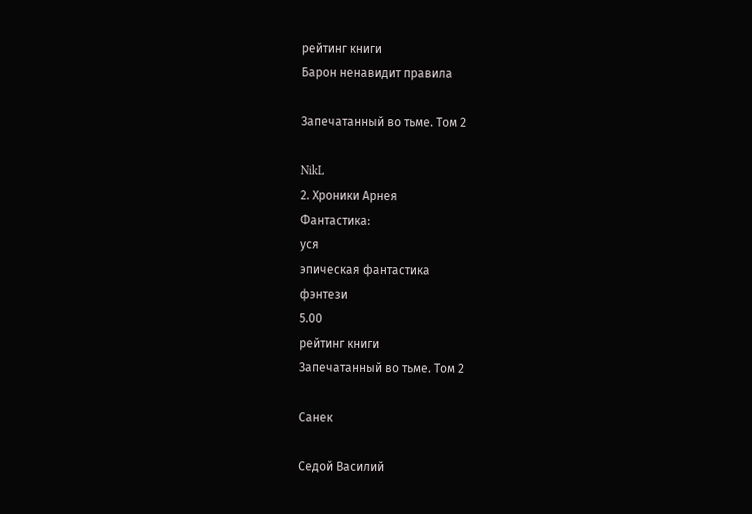рейтинг книги
Барон ненавидит правила

Запечатанный во тьме. Том 2

NikL
2. Хроники Арнея
Фантастика:
уся
эпическая фантастика
фэнтези
5.00
рейтинг книги
Запечатанный во тьме. Том 2

Санек

Седой Василий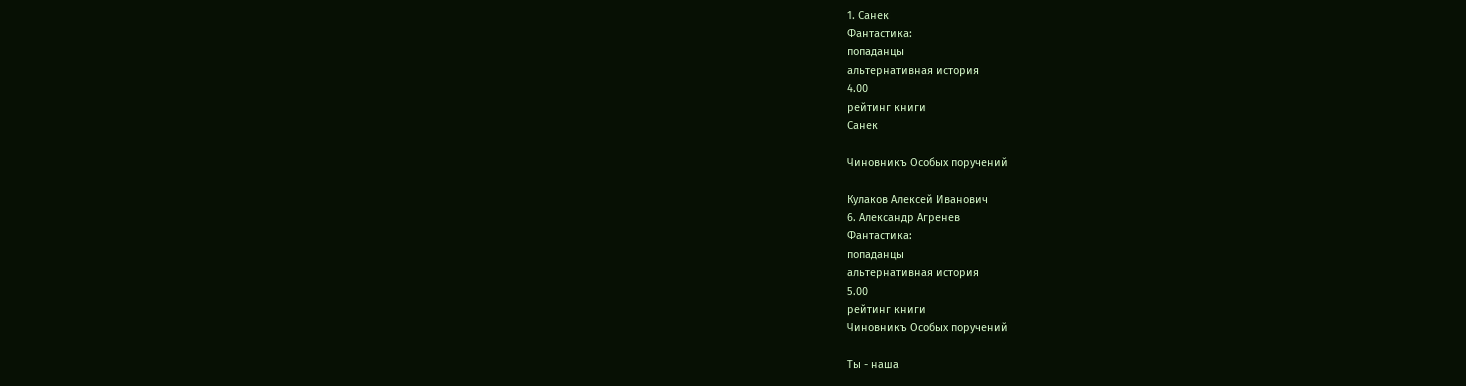1. Санек
Фантастика:
попаданцы
альтернативная история
4.00
рейтинг книги
Санек

Чиновникъ Особых поручений

Кулаков Алексей Иванович
6. Александр Агренев
Фантастика:
попаданцы
альтернативная история
5.00
рейтинг книги
Чиновникъ Особых поручений

Ты - наша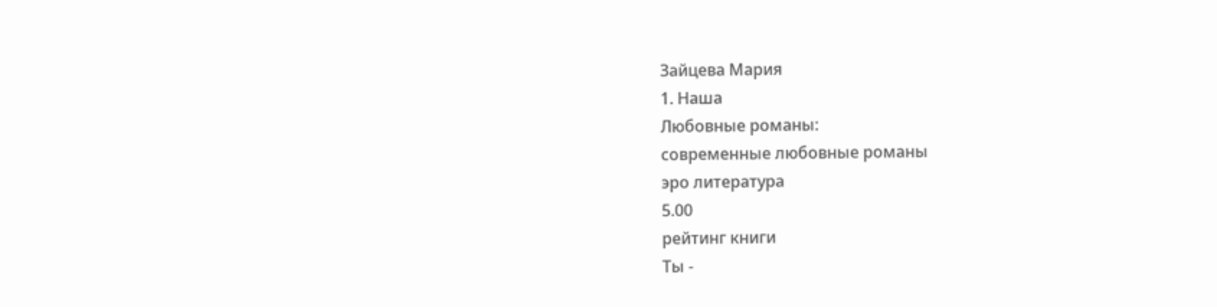Зайцева Мария
1. Наша
Любовные романы:
современные любовные романы
эро литература
5.00
рейтинг книги
Ты -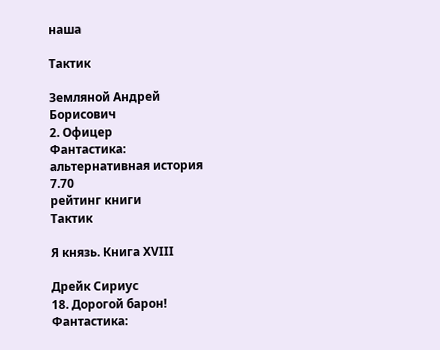наша

Тактик

Земляной Андрей Борисович
2. Офицер
Фантастика:
альтернативная история
7.70
рейтинг книги
Тактик

Я князь. Книга XVIII

Дрейк Сириус
18. Дорогой барон!
Фантастика: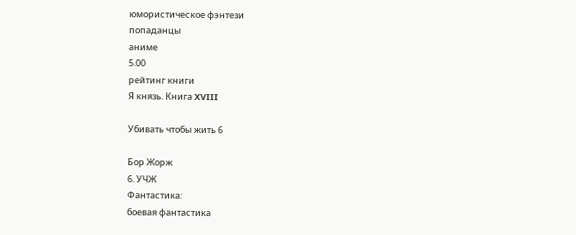юмористическое фэнтези
попаданцы
аниме
5.00
рейтинг книги
Я князь. Книга XVIII

Убивать чтобы жить 6

Бор Жорж
6. УЧЖ
Фантастика:
боевая фантастика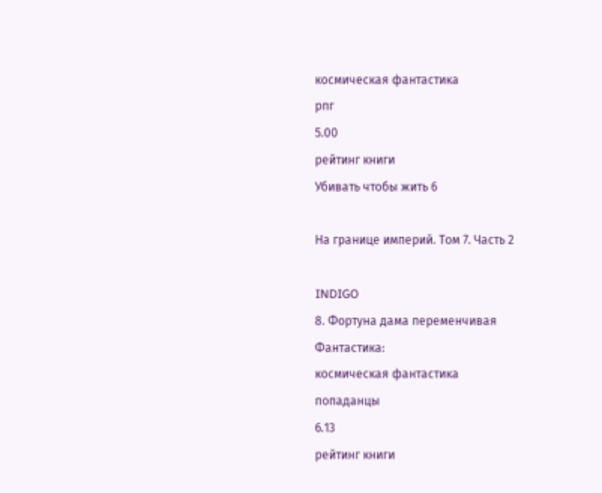космическая фантастика
рпг
5.00
рейтинг книги
Убивать чтобы жить 6

На границе империй. Том 7. Часть 2

INDIGO
8. Фортуна дама переменчивая
Фантастика:
космическая фантастика
попаданцы
6.13
рейтинг книги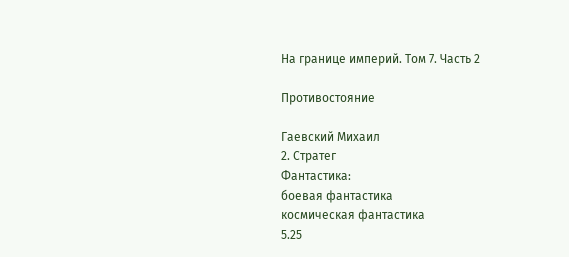На границе империй. Том 7. Часть 2

Противостояние

Гаевский Михаил
2. Стратег
Фантастика:
боевая фантастика
космическая фантастика
5.25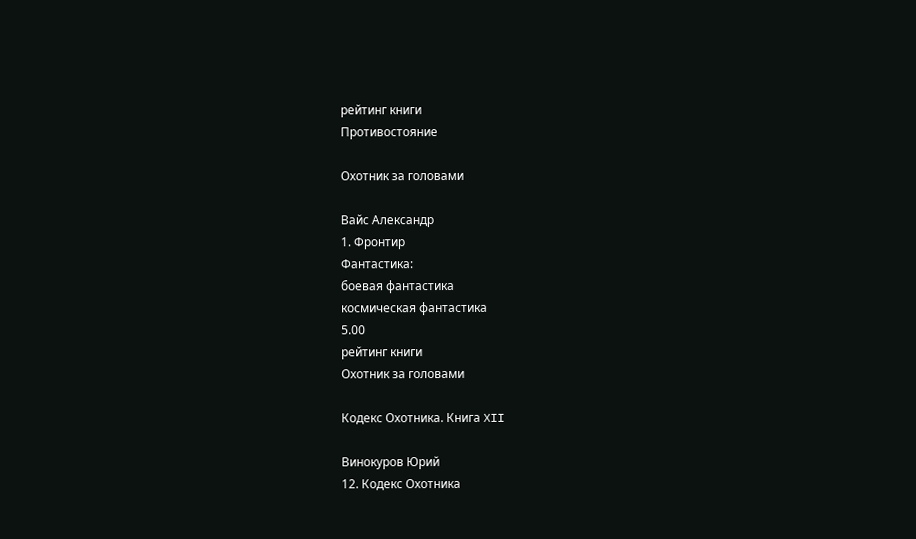рейтинг книги
Противостояние

Охотник за головами

Вайс Александр
1. Фронтир
Фантастика:
боевая фантастика
космическая фантастика
5.00
рейтинг книги
Охотник за головами

Кодекс Охотника. Книга XII

Винокуров Юрий
12. Кодекс Охотника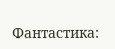Фантастика: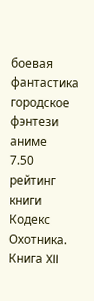боевая фантастика
городское фэнтези
аниме
7.50
рейтинг книги
Кодекс Охотника. Книга XII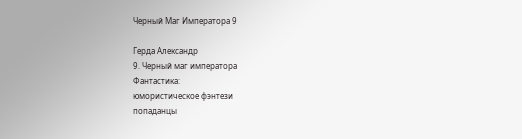Черный Маг Императора 9

Герда Александр
9. Черный маг императора
Фантастика:
юмористическое фэнтези
попаданцы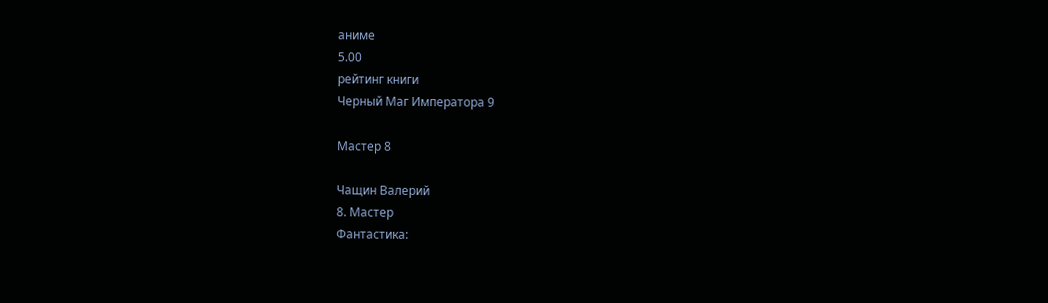аниме
5.00
рейтинг книги
Черный Маг Императора 9

Мастер 8

Чащин Валерий
8. Мастер
Фантастика: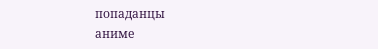попаданцы
аниме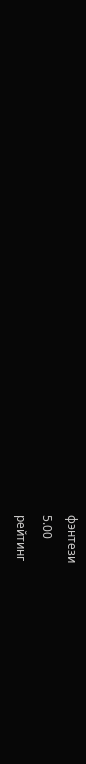фэнтези
5.00
рейтинг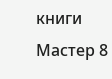книги
Мастер 8